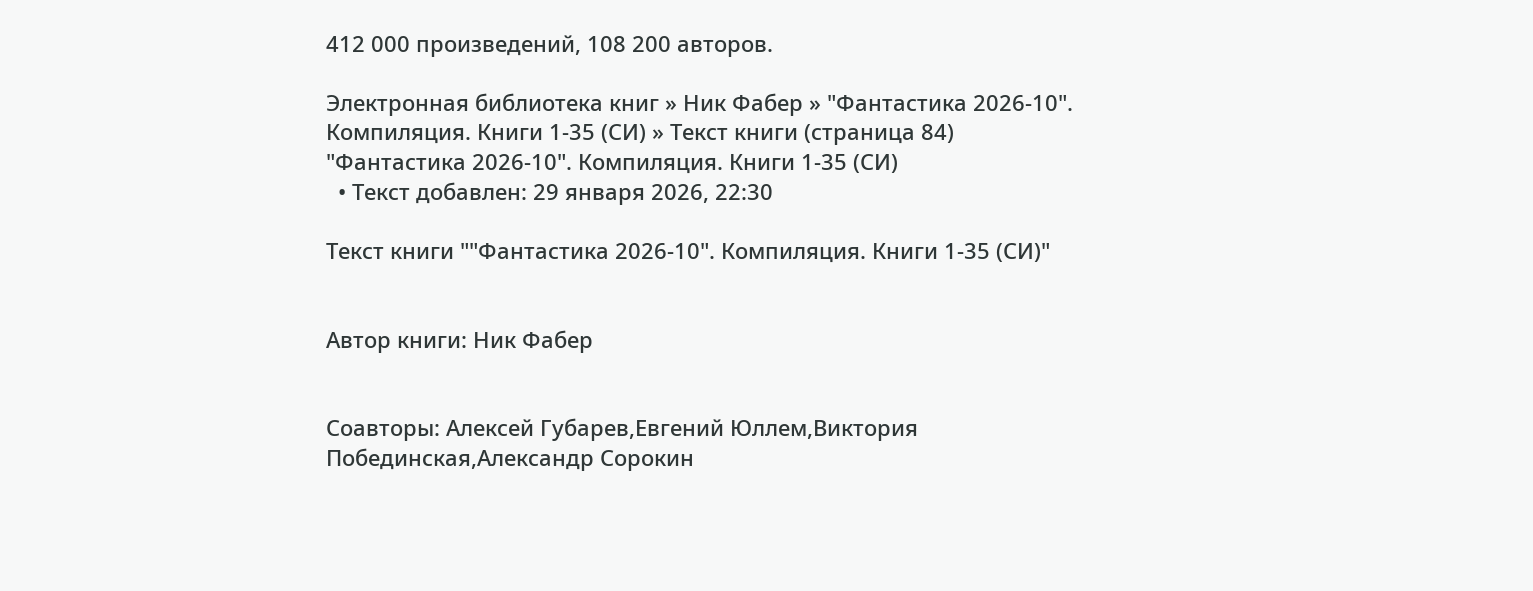412 000 произведений, 108 200 авторов.

Электронная библиотека книг » Ник Фабер » "Фантастика 2026-10". Компиляция. Книги 1-35 (СИ) » Текст книги (страница 84)
"Фантастика 2026-10". Компиляция. Книги 1-35 (СИ)
  • Текст добавлен: 29 января 2026, 22:30

Текст книги ""Фантастика 2026-10". Компиляция. Книги 1-35 (СИ)"


Автор книги: Ник Фабер


Соавторы: Алексей Губарев,Евгений Юллем,Виктория Побединская,Александр Сорокин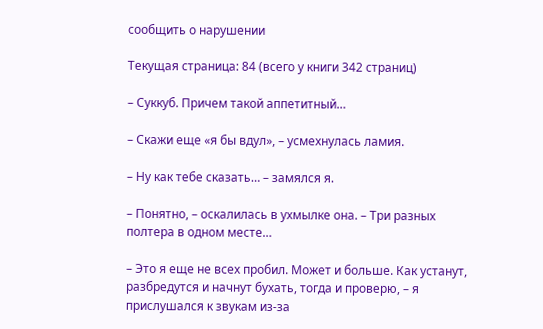сообщить о нарушении

Текущая страница: 84 (всего у книги 342 страниц)

– Суккуб. Причем такой аппетитный…

– Скажи еще «я бы вдул», – усмехнулась ламия.

– Ну как тебе сказать… – замялся я.

– Понятно, – оскалилась в ухмылке она. – Три разных полтера в одном месте…

– Это я еще не всех пробил. Может и больше. Как устанут, разбредутся и начнут бухать, тогда и проверю, – я прислушался к звукам из-за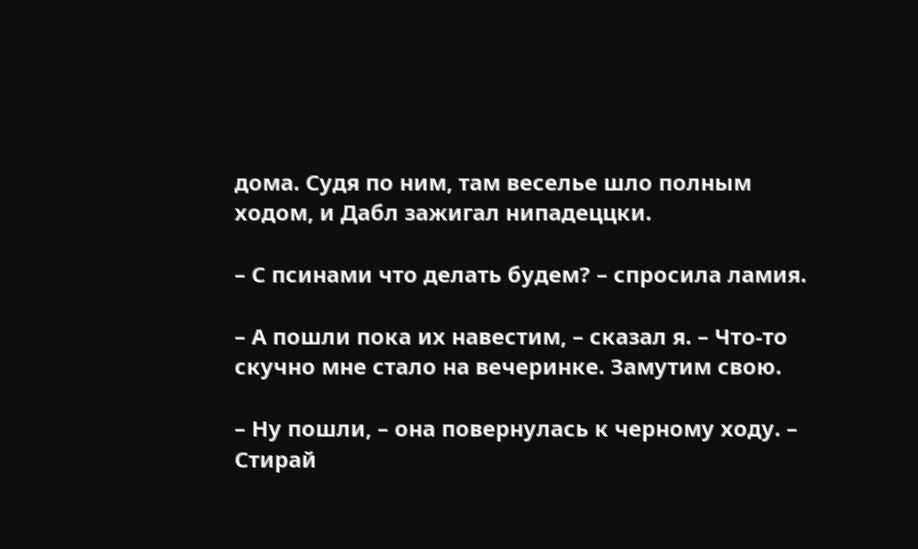дома. Судя по ним, там веселье шло полным ходом, и Дабл зажигал нипадеццки.

– С псинами что делать будем? – спросила ламия.

– А пошли пока их навестим, – сказал я. – Что-то скучно мне стало на вечеринке. Замутим свою.

– Ну пошли, – она повернулась к черному ходу. – Стирай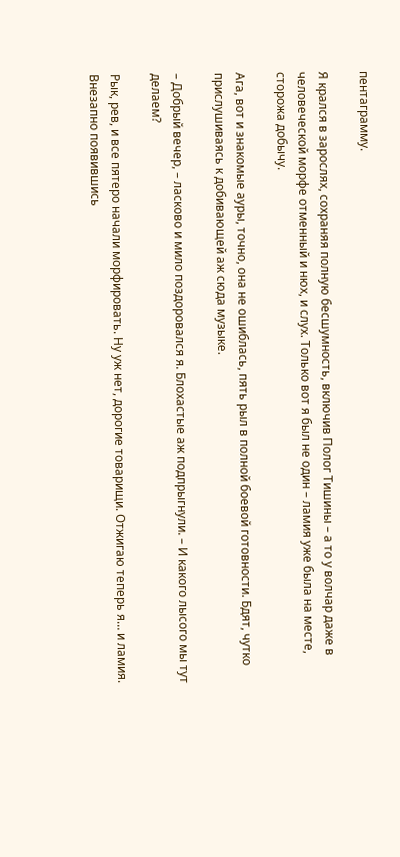пентаграмму.

Я крался в зарослях, сохраняя полную бесшумность, включив Полог Тишины – а то у волчар даже в человеческой морфе отменный и нюх, и слух. Только вот я был не один – ламия уже была на месте, сторожа добычу.

Ага, вот и знакомые ауры, точно, она не ошиблась, пять рыл в полной боевой готовности. Бдят, чутко прислушиваясь к добивающей аж сюда музыке.

– Добрый вечер, – ласково и мило поздоровался я. Блохастые аж подпрыгнули. – И какого лысого мы тут делаем?

Рык, рев, и все пятеро начали морфировать. Ну уж нет, дорогие товарищи. Отжигаю теперь я… и ламия. Внезапно появившись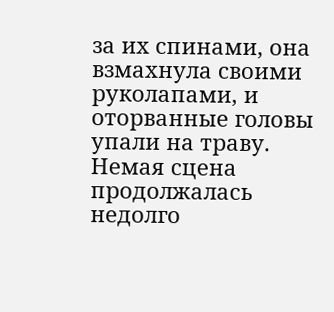за их спинами, она взмахнула своими руколапами, и оторванные головы упали на траву. Немая сцена продолжалась недолго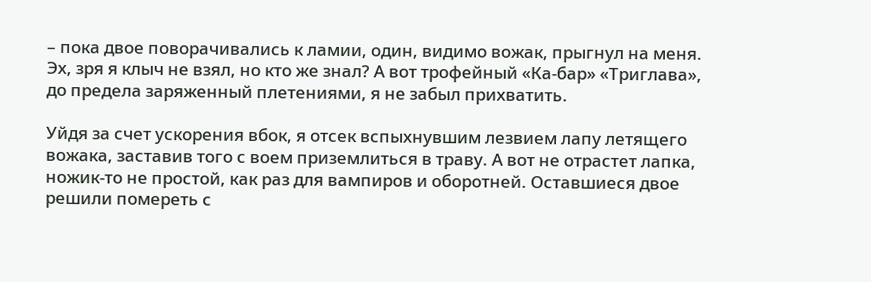– пока двое поворачивались к ламии, один, видимо вожак, прыгнул на меня. Эх, зря я клыч не взял, но кто же знал? А вот трофейный «Ка-бар» «Триглава», до предела заряженный плетениями, я не забыл прихватить.

Уйдя за счет ускорения вбок, я отсек вспыхнувшим лезвием лапу летящего вожака, заставив того с воем приземлиться в траву. А вот не отрастет лапка, ножик-то не простой, как раз для вампиров и оборотней. Оставшиеся двое решили помереть с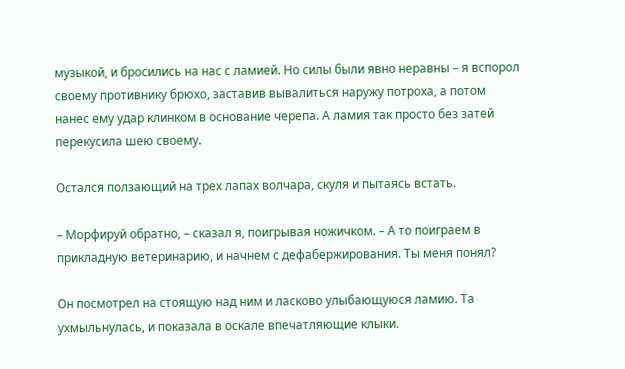музыкой, и бросились на нас с ламией. Но силы были явно неравны – я вспорол своему противнику брюхо, заставив вывалиться наружу потроха, а потом нанес ему удар клинком в основание черепа. А ламия так просто без затей перекусила шею своему.

Остался ползающий на трех лапах волчара, скуля и пытаясь встать.

– Морфируй обратно, – сказал я, поигрывая ножичком. – А то поиграем в прикладную ветеринарию, и начнем с дефабержирования. Ты меня понял?

Он посмотрел на стоящую над ним и ласково улыбающуюся ламию. Та ухмыльнулась, и показала в оскале впечатляющие клыки.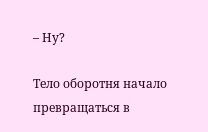– Ну?

Тело оборотня начало превращаться в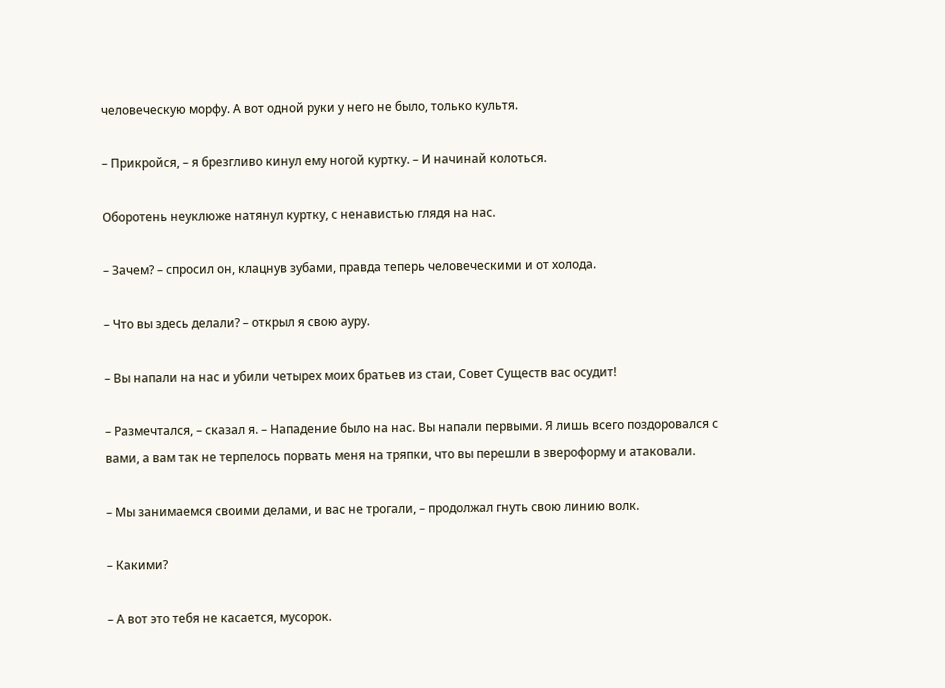человеческую морфу. А вот одной руки у него не было, только культя.

– Прикройся, – я брезгливо кинул ему ногой куртку. – И начинай колоться.

Оборотень неуклюже натянул куртку, с ненавистью глядя на нас.

– Зачем? – спросил он, клацнув зубами, правда теперь человеческими и от холода.

– Что вы здесь делали? – открыл я свою ауру.

– Вы напали на нас и убили четырех моих братьев из стаи, Совет Существ вас осудит!

– Размечтался, – сказал я. – Нападение было на нас. Вы напали первыми. Я лишь всего поздоровался с вами, а вам так не терпелось порвать меня на тряпки, что вы перешли в звероформу и атаковали.

– Мы занимаемся своими делами, и вас не трогали, – продолжал гнуть свою линию волк.

– Какими?

– А вот это тебя не касается, мусорок.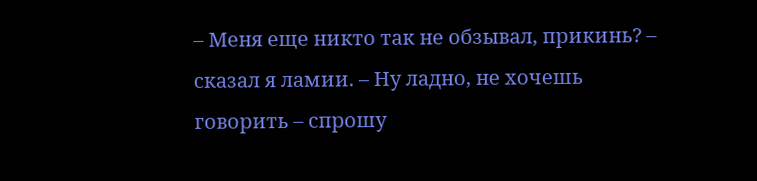– Меня еще никто так не обзывал, прикинь? – сказал я ламии. – Ну ладно, не хочешь говорить – спрошу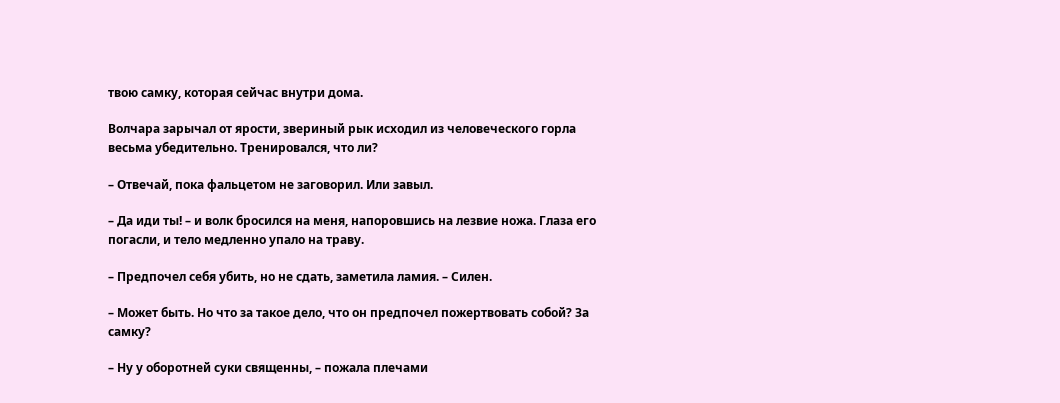твою самку, которая сейчас внутри дома.

Волчара зарычал от ярости, звериный рык исходил из человеческого горла весьма убедительно. Тренировался, что ли?

– Отвечай, пока фальцетом не заговорил. Или завыл.

– Да иди ты! – и волк бросился на меня, напоровшись на лезвие ножа. Глаза его погасли, и тело медленно упало на траву.

– Предпочел себя убить, но не сдать, заметила ламия. – Силен.

– Может быть. Но что за такое дело, что он предпочел пожертвовать собой? За самку?

– Ну у оборотней суки священны, – пожала плечами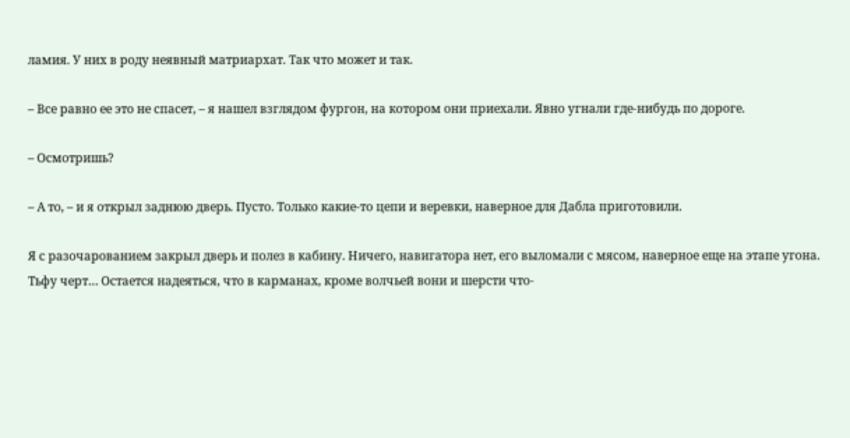ламия. У них в роду неявный матриархат. Так что может и так.

– Все равно ее это не спасет, – я нашел взглядом фургон, на котором они приехали. Явно угнали где-нибудь по дороге.

– Осмотришь?

– А то, – и я открыл заднюю дверь. Пусто. Только какие-то цепи и веревки, наверное для Дабла приготовили.

Я с разочарованием закрыл дверь и полез в кабину. Ничего, навигатора нет, его выломали с мясом, наверное еще на этапе угона. Тьфу черт… Остается надеяться, что в карманах, кроме волчьей вони и шерсти что-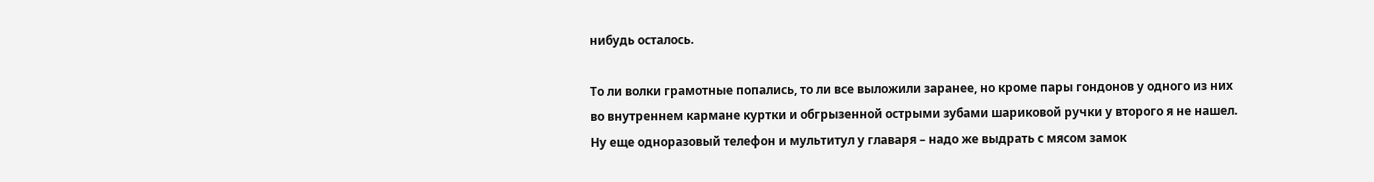нибудь осталось.

То ли волки грамотные попались, то ли все выложили заранее, но кроме пары гондонов у одного из них во внутреннем кармане куртки и обгрызенной острыми зубами шариковой ручки у второго я не нашел. Ну еще одноразовый телефон и мультитул у главаря – надо же выдрать с мясом замок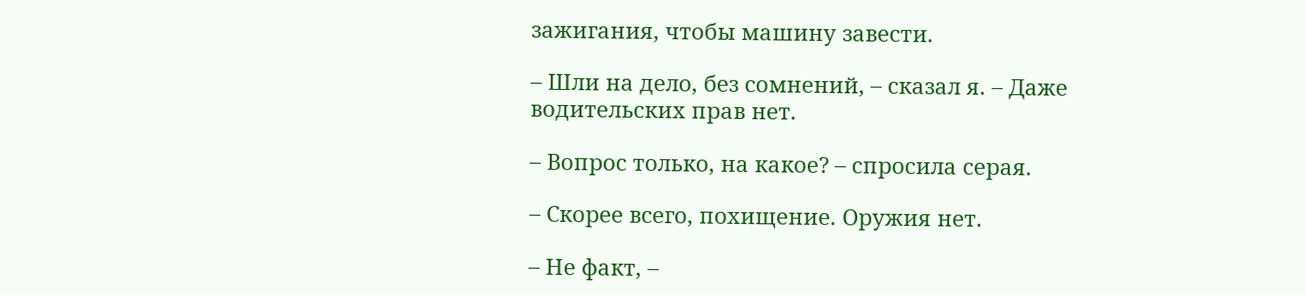зажигания, чтобы машину завести.

– Шли на дело, без сомнений, – сказал я. – Даже водительских прав нет.

– Вопрос только, на какое? – спросила серая.

– Скорее всего, похищение. Оружия нет.

– Не факт, –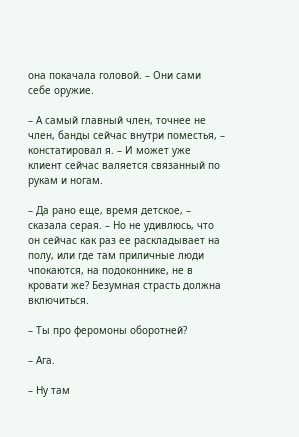она покачала головой. – Они сами себе оружие.

– А самый главный член, точнее не член, банды сейчас внутри поместья, – констатировал я. – И может уже клиент сейчас валяется связанный по рукам и ногам.

– Да рано еще, время детское, – сказала серая. – Но не удивлюсь, что он сейчас как раз ее раскладывает на полу, или где там приличные люди чпокаются, на подоконнике, не в кровати же? Безумная страсть должна включиться.

– Ты про феромоны оборотней?

– Ага.

– Ну там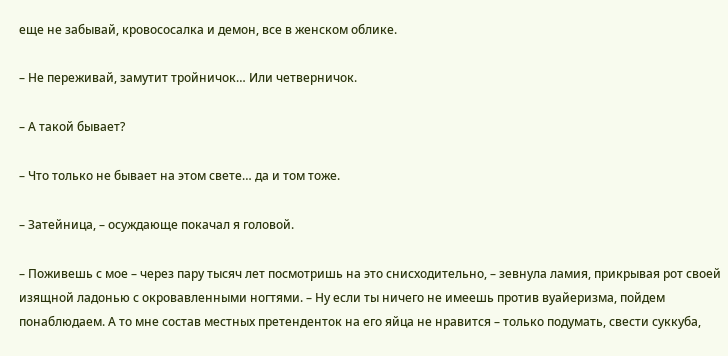еще не забывай, кровососалка и демон, все в женском облике.

– Не переживай, замутит тройничок… Или четверничок.

– А такой бывает?

– Что только не бывает на этом свете… да и том тоже.

– Затейница, – осуждающе покачал я головой.

– Поживешь с мое – через пару тысяч лет посмотришь на это снисходительно, – зевнула ламия, прикрывая рот своей изящной ладонью с окровавленными ногтями. – Ну если ты ничего не имеешь против вуайеризма, пойдем понаблюдаем. А то мне состав местных претенденток на его яйца не нравится – только подумать, свести суккуба,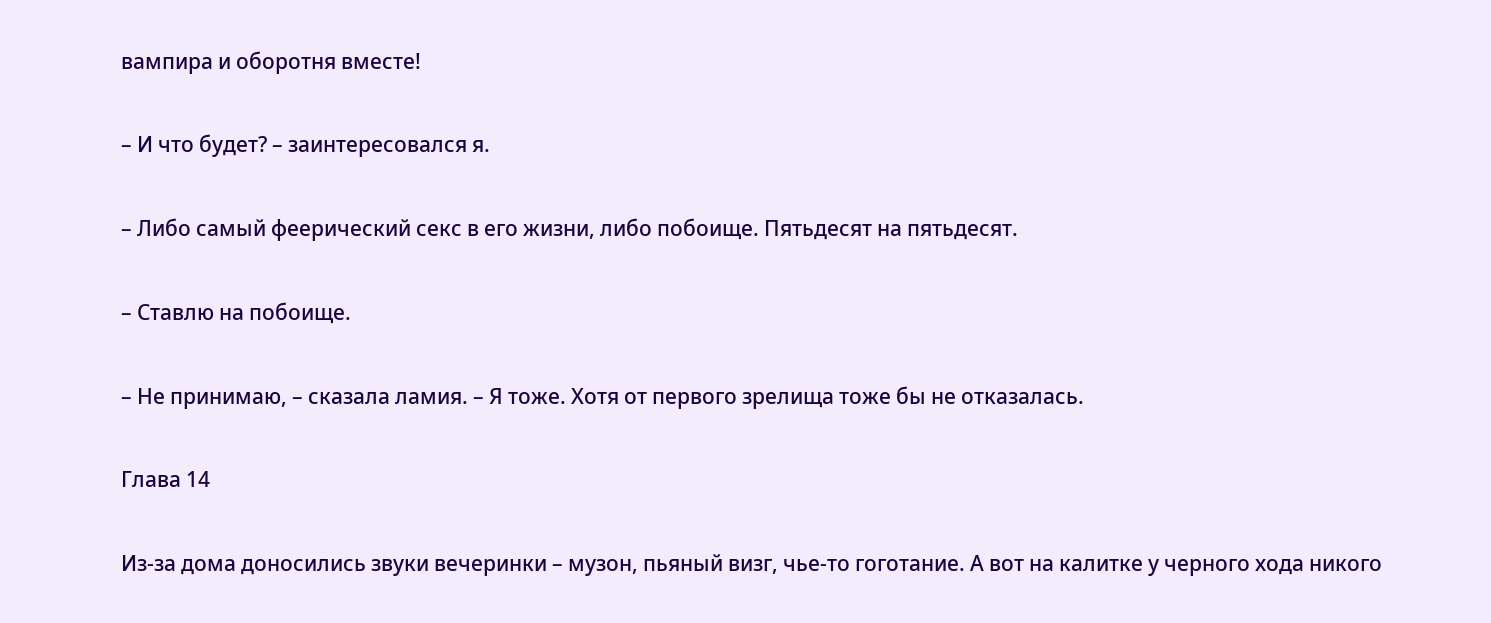вампира и оборотня вместе!

– И что будет? – заинтересовался я.

– Либо самый феерический секс в его жизни, либо побоище. Пятьдесят на пятьдесят.

– Ставлю на побоище.

– Не принимаю, – сказала ламия. – Я тоже. Хотя от первого зрелища тоже бы не отказалась.

Глава 14

Из-за дома доносились звуки вечеринки – музон, пьяный визг, чье-то гоготание. А вот на калитке у черного хода никого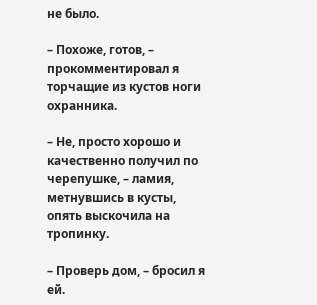не было.

– Похоже, готов, – прокомментировал я торчащие из кустов ноги охранника.

– Не, просто хорошо и качественно получил по черепушке, – ламия, метнувшись в кусты, опять выскочила на тропинку.

– Проверь дом, – бросил я ей.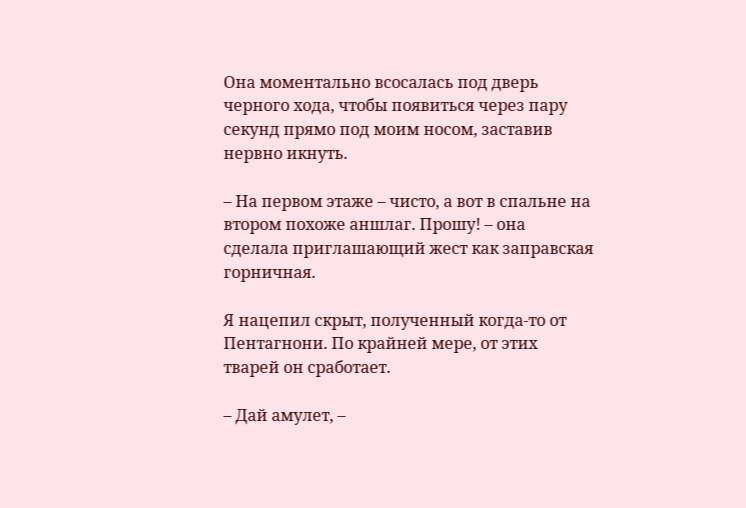Она моментально всосалась под дверь черного хода, чтобы появиться через пару секунд прямо под моим носом, заставив нервно икнуть.

– На первом этаже – чисто, а вот в спальне на втором похоже аншлаг. Прошу! – она сделала приглашающий жест как заправская горничная.

Я нацепил скрыт, полученный когда-то от Пентагнони. По крайней мере, от этих тварей он сработает.

– Дай амулет, –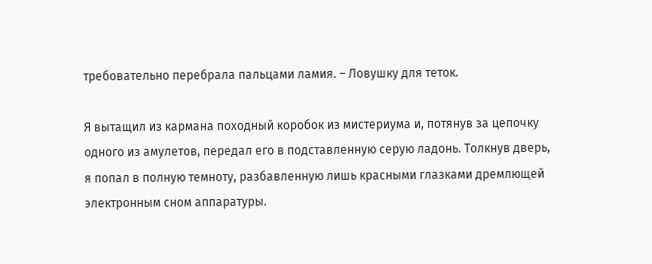требовательно перебрала пальцами ламия. – Ловушку для теток.

Я вытащил из кармана походный коробок из мистериума и, потянув за цепочку одного из амулетов, передал его в подставленную серую ладонь. Толкнув дверь, я попал в полную темноту, разбавленную лишь красными глазками дремлющей электронным сном аппаратуры.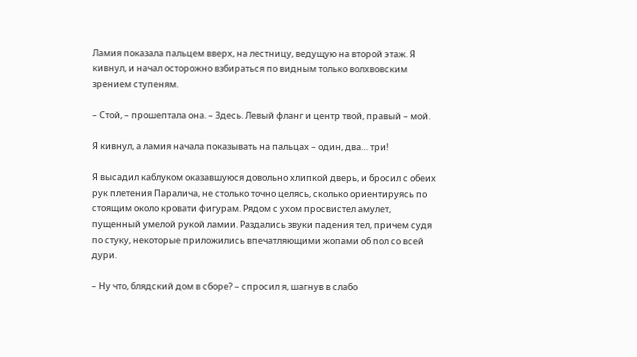Ламия показала пальцем вверх, на лестницу, ведущую на второй этаж. Я кивнул, и начал осторожно взбираться по видным только волхвовским зрением ступеням.

– Стой, – прошептала она. – Здесь. Левый фланг и центр твой, правый – мой.

Я кивнул, а ламия начала показывать на пальцах – один, два… три!

Я высадил каблуком оказавшуюся довольно хлипкой дверь, и бросил с обеих рук плетения Паралича, не столько точно целясь, сколько ориентируясь по стоящим около кровати фигурам. Рядом с ухом просвистел амулет, пущенный умелой рукой ламии. Раздались звуки падения тел, причем судя по стуку, некоторые приложились впечатляющими жопами об пол со всей дури.

– Ну что, блядский дом в сборе? – спросил я, шагнув в слабо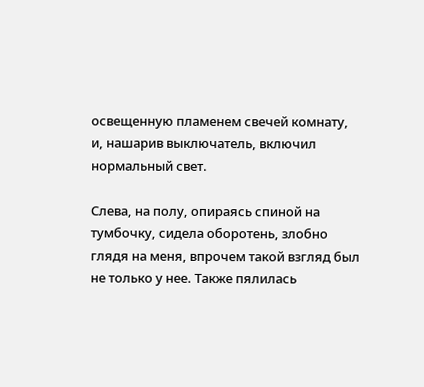освещенную пламенем свечей комнату, и, нашарив выключатель, включил нормальный свет.

Слева, на полу, опираясь спиной на тумбочку, сидела оборотень, злобно глядя на меня, впрочем такой взгляд был не только у нее. Также пялилась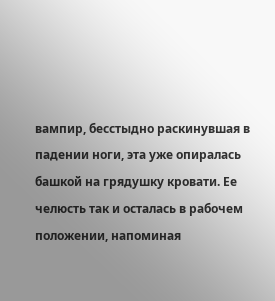вампир, бесстыдно раскинувшая в падении ноги, эта уже опиралась башкой на грядушку кровати. Ее челюсть так и осталась в рабочем положении, напоминая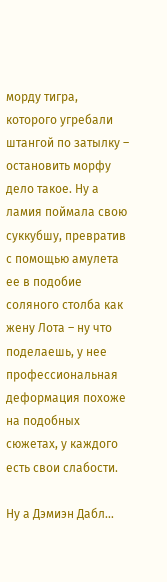морду тигра, которого угребали штангой по затылку – остановить морфу дело такое. Ну а ламия поймала свою суккубшу, превратив с помощью амулета ее в подобие соляного столба как жену Лота – ну что поделаешь, у нее профессиональная деформация похоже на подобных сюжетах, у каждого есть свои слабости.

Ну а Дэмиэн Дабл…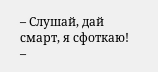– Слушай, дай смарт, я сфоткаю! –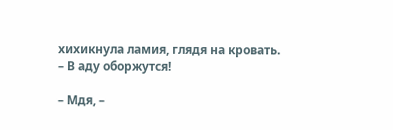хихикнула ламия, глядя на кровать. – В аду оборжутся!

– Мдя, –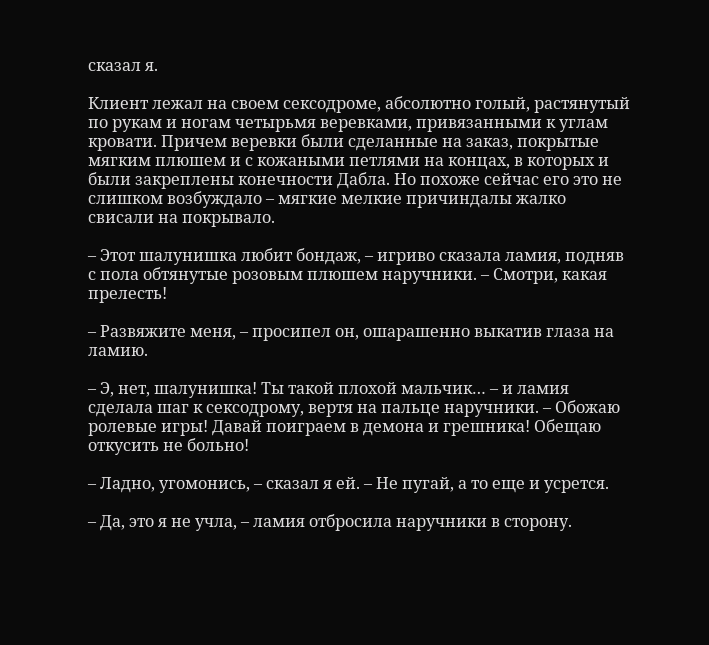сказал я.

Клиент лежал на своем сексодроме, абсолютно голый, растянутый по рукам и ногам четырьмя веревками, привязанными к углам кровати. Причем веревки были сделанные на заказ, покрытые мягким плюшем и с кожаными петлями на концах, в которых и были закреплены конечности Дабла. Но похоже сейчас его это не слишком возбуждало – мягкие мелкие причиндалы жалко свисали на покрывало.

– Этот шалунишка любит бондаж, – игриво сказала ламия, подняв с пола обтянутые розовым плюшем наручники. – Смотри, какая прелесть!

– Развяжите меня, – просипел он, ошарашенно выкатив глаза на ламию.

– Э, нет, шалунишка! Ты такой плохой мальчик… – и ламия сделала шаг к сексодрому, вертя на пальце наручники. – Обожаю ролевые игры! Давай поиграем в демона и грешника! Обещаю откусить не больно!

– Ладно, угомонись, – сказал я ей. – Не пугай, а то еще и усрется.

– Да, это я не учла, – ламия отбросила наручники в сторону.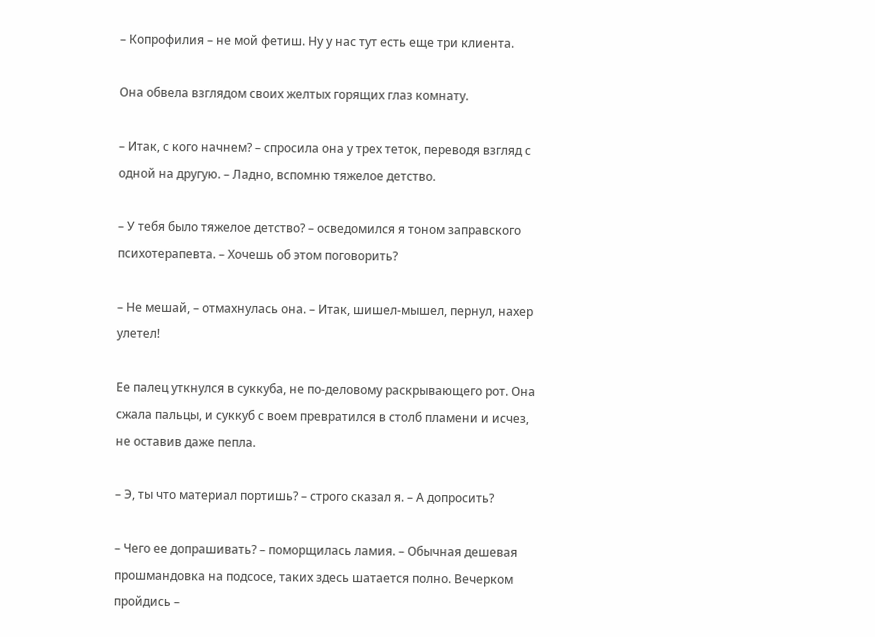– Копрофилия – не мой фетиш. Ну у нас тут есть еще три клиента.

Она обвела взглядом своих желтых горящих глаз комнату.

– Итак, с кого начнем? – спросила она у трех теток, переводя взгляд с одной на другую. – Ладно, вспомню тяжелое детство.

– У тебя было тяжелое детство? – осведомился я тоном заправского психотерапевта. – Хочешь об этом поговорить?

– Не мешай, – отмахнулась она. – Итак, шишел-мышел, пернул, нахер улетел!

Ее палец уткнулся в суккуба, не по-деловому раскрывающего рот. Она сжала пальцы, и суккуб с воем превратился в столб пламени и исчез, не оставив даже пепла.

– Э, ты что материал портишь? – строго сказал я. – А допросить?

– Чего ее допрашивать? – поморщилась ламия. – Обычная дешевая прошмандовка на подсосе, таких здесь шатается полно. Вечерком пройдись –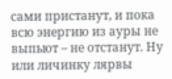сами пристанут, и пока всю энергию из ауры не выпьют – не отстанут. Ну или личинку лярвы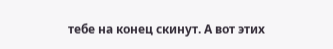тебе на конец скинут. А вот этих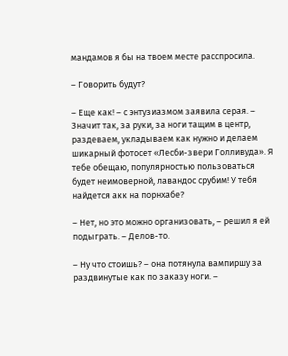мандамов я бы на твоем месте расспросила.

– Говорить будут?

– Еще как! – с энтузиазмом заявила серая. – Значит так, за руки, за ноги тащим в центр, раздеваем, укладываем как нужно и делаем шикарный фотосет «Лесби-звери Голливуда». Я тебе обещаю, популярностью пользоваться будет неимоверной, лавандос срубим! У тебя найдется акк на порнхабе?

– Нет, но это можно организовать, – решил я ей подыграть. – Делов-то.

– Ну что стоишь? – она потянула вампиршу за раздвинутые как по заказу ноги. –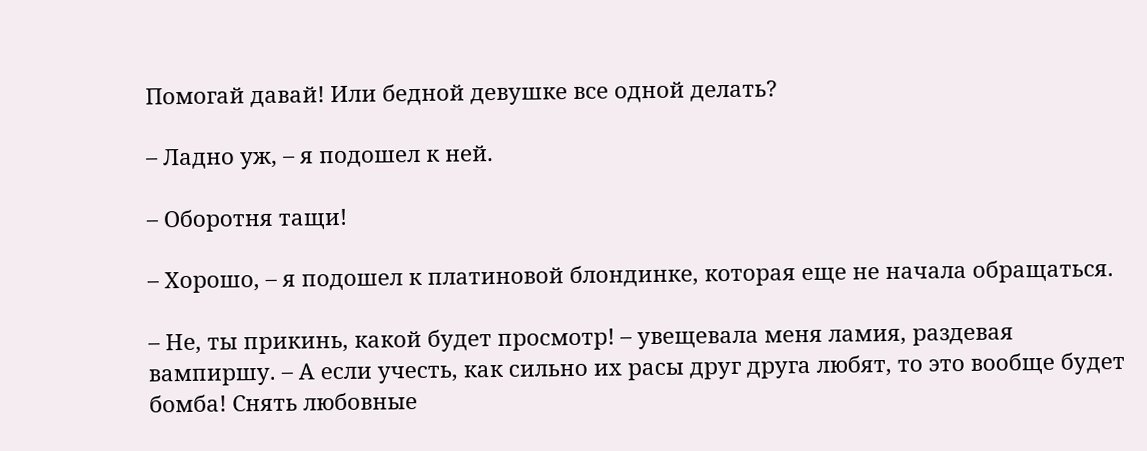Помогай давай! Или бедной девушке все одной делать?

– Ладно уж, – я подошел к ней.

– Оборотня тащи!

– Хорошо, – я подошел к платиновой блондинке, которая еще не начала обращаться.

– Не, ты прикинь, какой будет просмотр! – увещевала меня ламия, раздевая вампиршу. – А если учесть, как сильно их расы друг друга любят, то это вообще будет бомба! Снять любовные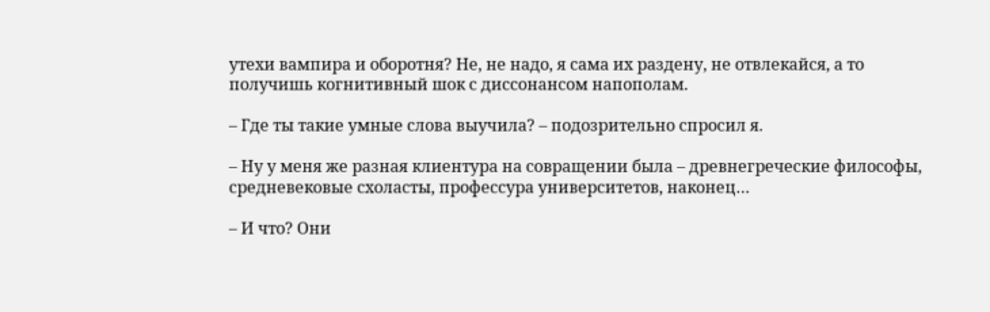утехи вампира и оборотня? Не, не надо, я сама их раздену, не отвлекайся, а то получишь когнитивный шок с диссонансом напополам.

– Где ты такие умные слова выучила? – подозрительно спросил я.

– Ну у меня же разная клиентура на совращении была – древнегреческие философы, средневековые схоласты, профессура университетов, наконец…

– И что? Они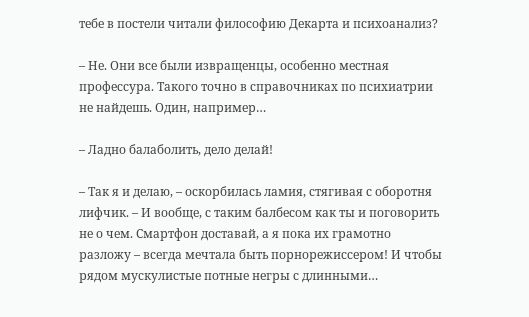тебе в постели читали философию Декарта и психоанализ?

– Не. Они все были извращенцы, особенно местная профессура. Такого точно в справочниках по психиатрии не найдешь. Один, например…

– Ладно балаболить, дело делай!

– Так я и делаю, – оскорбилась ламия, стягивая с оборотня лифчик. – И вообще, с таким балбесом как ты и поговорить не о чем. Смартфон доставай, а я пока их грамотно разложу – всегда мечтала быть порнорежиссером! И чтобы рядом мускулистые потные негры с длинными…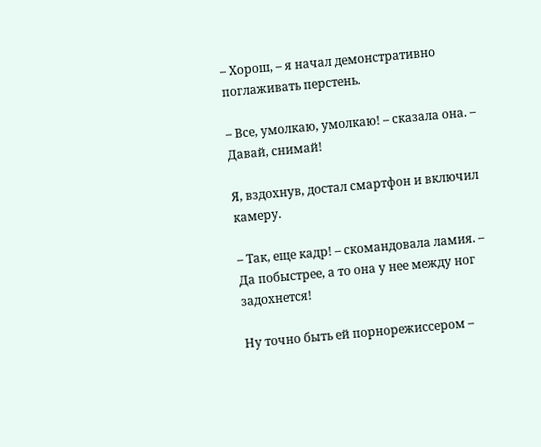– Хорош, – я начал демонстративно поглаживать перстень.

– Все, умолкаю, умолкаю! – сказала она. – Давай, снимай!

Я, вздохнув, достал смартфон и включил камеру.

– Так, еще кадр! – скомандовала ламия. – Да побыстрее, а то она у нее между ног задохнется!

Ну точно быть ей порнорежиссером –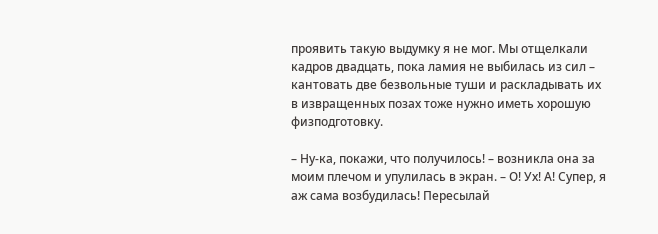проявить такую выдумку я не мог. Мы отщелкали кадров двадцать, пока ламия не выбилась из сил – кантовать две безвольные туши и раскладывать их в извращенных позах тоже нужно иметь хорошую физподготовку.

– Ну-ка, покажи, что получилось! – возникла она за моим плечом и упулилась в экран. – О! Ух! А! Супер, я аж сама возбудилась! Пересылай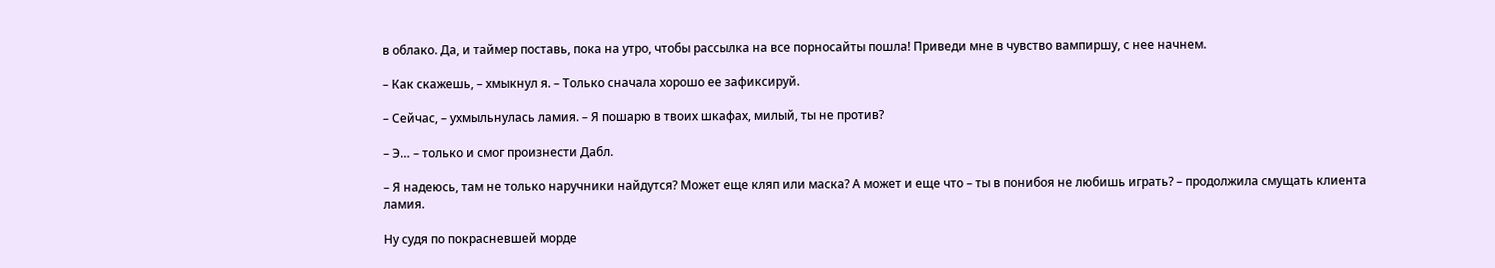в облако. Да, и таймер поставь, пока на утро, чтобы рассылка на все порносайты пошла! Приведи мне в чувство вампиршу, с нее начнем.

– Как скажешь, – хмыкнул я. – Только сначала хорошо ее зафиксируй.

– Сейчас, – ухмыльнулась ламия. – Я пошарю в твоих шкафах, милый, ты не против?

– Э… – только и смог произнести Дабл.

– Я надеюсь, там не только наручники найдутся? Может еще кляп или маска? А может и еще что – ты в понибоя не любишь играть? – продолжила смущать клиента ламия.

Ну судя по покрасневшей морде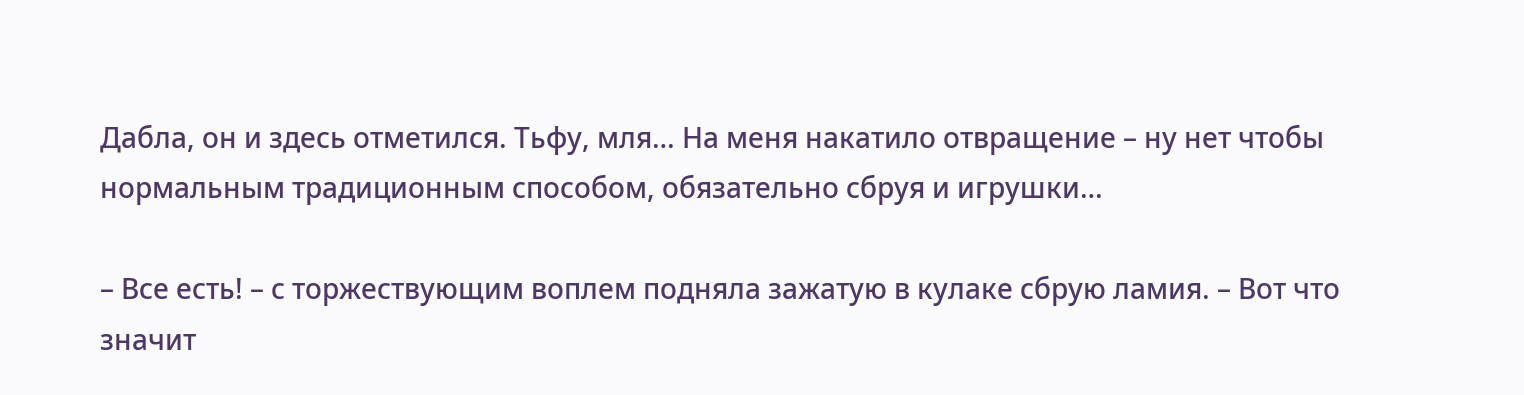Дабла, он и здесь отметился. Тьфу, мля… На меня накатило отвращение – ну нет чтобы нормальным традиционным способом, обязательно сбруя и игрушки…

– Все есть! – с торжествующим воплем подняла зажатую в кулаке сбрую ламия. – Вот что значит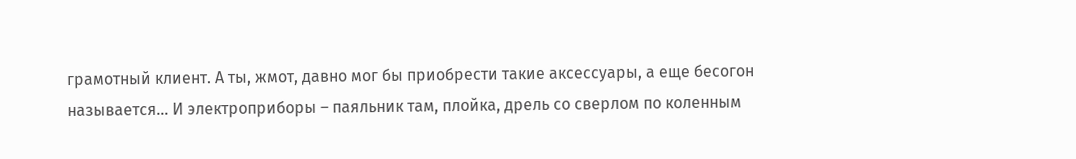грамотный клиент. А ты, жмот, давно мог бы приобрести такие аксессуары, а еще бесогон называется… И электроприборы – паяльник там, плойка, дрель со сверлом по коленным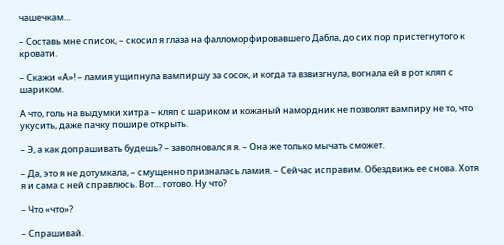чашечкам…

– Составь мне список, – скосил я глаза на фалломорфировавшего Дабла, до сих пор пристегнутого к кровати.

– Скажи «А»! – ламия ущипнула вампиршу за сосок, и когда та взвизгнула, вогнала ей в рот кляп с шариком.

А что, голь на выдумки хитра – кляп с шариком и кожаный намордник не позволят вампиру не то, что укусить, даже пачку пошире открыть.

– Э, а как допрашивать будешь? – заволновался я. – Она же только мычать сможет.

– Да, это я не дотумкала, – смущенно призналась ламия. – Сейчас исправим. Обездвижь ее снова. Хотя я и сама с ней справлюсь. Вот… готово. Ну что?

– Что «что»?

– Спрашивай.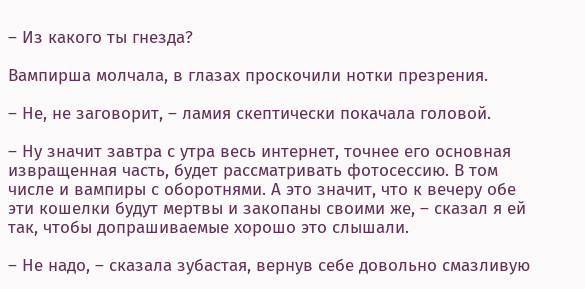– Из какого ты гнезда?

Вампирша молчала, в глазах проскочили нотки презрения.

– Не, не заговорит, – ламия скептически покачала головой.

– Ну значит завтра с утра весь интернет, точнее его основная извращенная часть, будет рассматривать фотосессию. В том числе и вампиры с оборотнями. А это значит, что к вечеру обе эти кошелки будут мертвы и закопаны своими же, – сказал я ей так, чтобы допрашиваемые хорошо это слышали.

– Не надо, – сказала зубастая, вернув себе довольно смазливую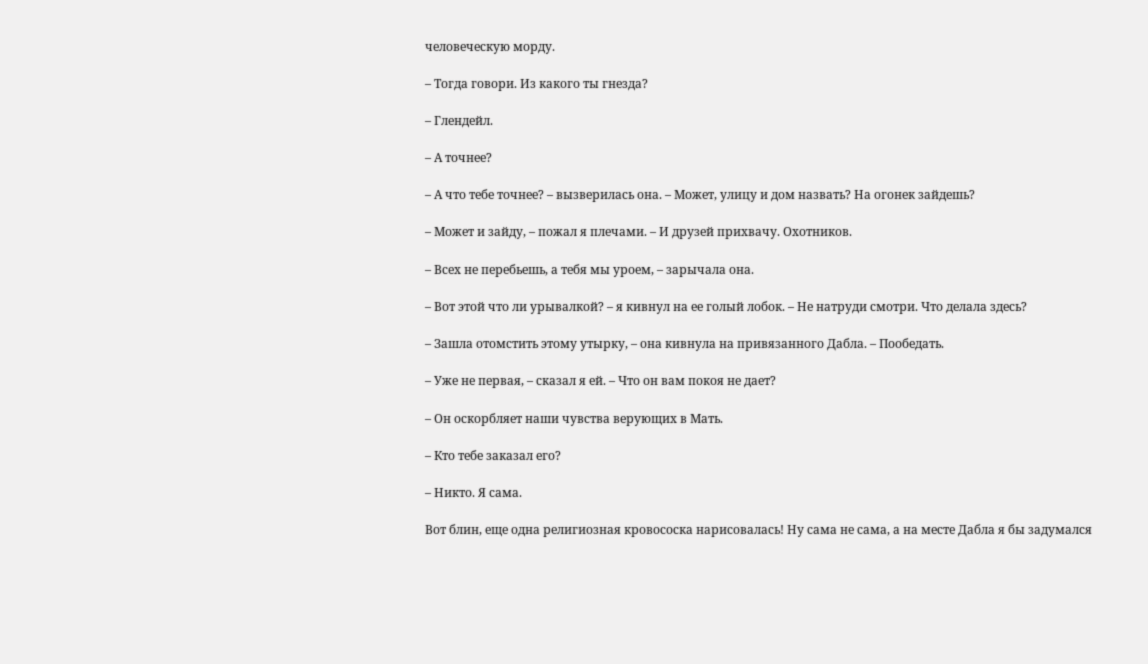человеческую морду.

– Тогда говори. Из какого ты гнезда?

– Глендейл.

– А точнее?

– А что тебе точнее? – вызверилась она. – Может, улицу и дом назвать? На огонек зайдешь?

– Может и зайду, – пожал я плечами. – И друзей прихвачу. Охотников.

– Всех не перебьешь, а тебя мы уроем, – зарычала она.

– Вот этой что ли урывалкой? – я кивнул на ее голый лобок. – Не натруди смотри. Что делала здесь?

– Зашла отомстить этому утырку, – она кивнула на привязанного Дабла. – Пообедать.

– Уже не первая, – сказал я ей. – Что он вам покоя не дает?

– Он оскорбляет наши чувства верующих в Мать.

– Кто тебе заказал его?

– Никто. Я сама.

Вот блин, еще одна религиозная кровососка нарисовалась! Ну сама не сама, а на месте Дабла я бы задумался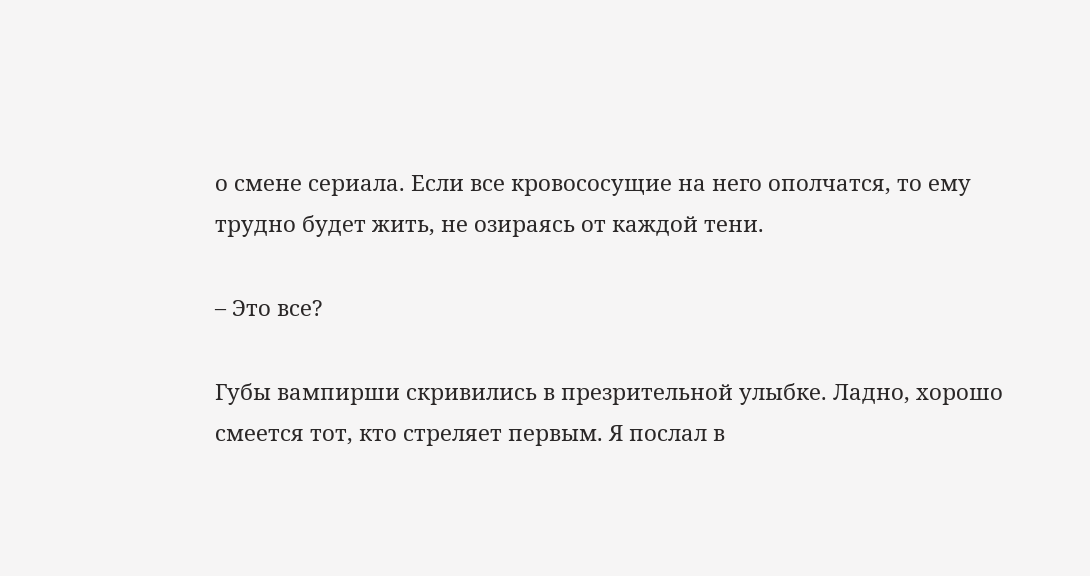о смене сериала. Если все кровососущие на него ополчатся, то ему трудно будет жить, не озираясь от каждой тени.

– Это все?

Губы вампирши скривились в презрительной улыбке. Ладно, хорошо смеется тот, кто стреляет первым. Я послал в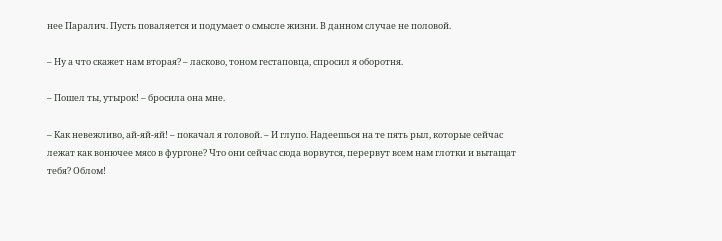нее Паралич. Пусть поваляется и подумает о смысле жизни. В данном случае не половой.

– Ну а что скажет нам вторая? – ласково, тоном гестаповца, спросил я оборотня.

– Пошел ты, утырок! – бросила она мне.

– Как невежливо, ай-яй-яй! – покачал я головой. – И глупо. Надеешься на те пять рыл, которые сейчас лежат как вонючее мясо в фургоне? Что они сейчас сюда ворвутся, перервут всем нам глотки и вытащат тебя? Облом!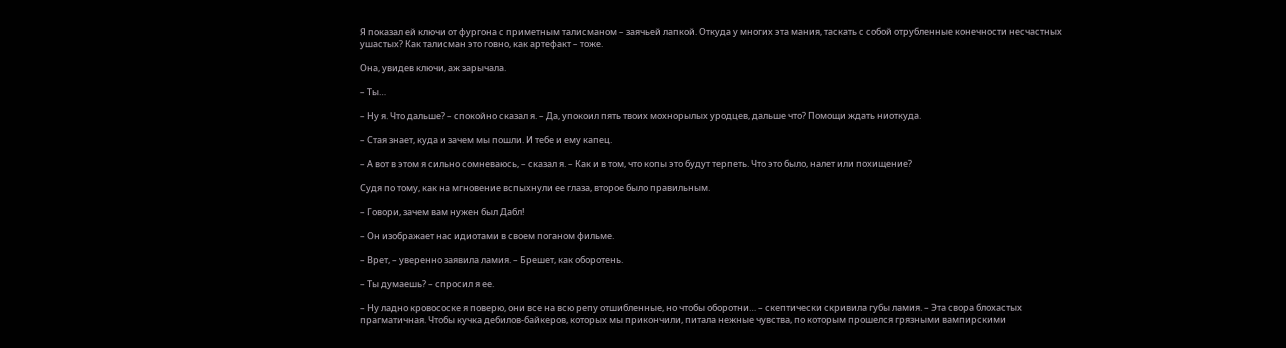Я показал ей ключи от фургона с приметным талисманом – заячьей лапкой. Откуда у многих эта мания, таскать с собой отрубленные конечности несчастных ушастых? Как талисман это говно, как артефакт – тоже.

Она, увидев ключи, аж зарычала.

– Ты…

– Ну я. Что дальше? – спокойно сказал я. – Да, упокоил пять твоих мохнорылых уродцев, дальше что? Помощи ждать ниоткуда.

– Стая знает, куда и зачем мы пошли. И тебе и ему капец.

– А вот в этом я сильно сомневаюсь, – сказал я. – Как и в том, что копы это будут терпеть. Что это было, налет или похищение?

Судя по тому, как на мгновение вспыхнули ее глаза, второе было правильным.

– Говори, зачем вам нужен был Дабл!

– Он изображает нас идиотами в своем поганом фильме.

– Врет, – уверенно заявила ламия. – Брешет, как оборотень.

– Ты думаешь? – спросил я ее.

– Ну ладно кровососке я поверю, они все на всю репу отшибленные, но чтобы оборотни… – скептически скривила губы ламия. – Эта свора блохастых прагматичная. Чтобы кучка дебилов-байкеров, которых мы прикончили, питала нежные чувства, по которым прошелся грязными вампирскими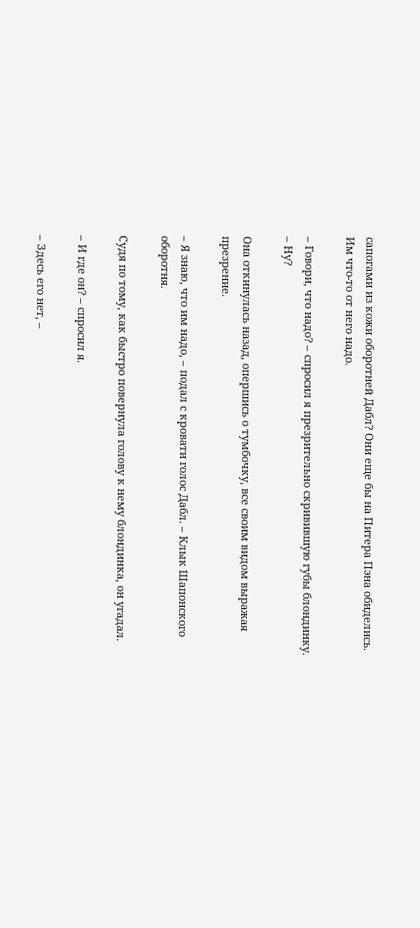сапогами из кожи оборотней Дабл? Они еще бы на Питера Пэна обиделись. Им что-то от него надо.

– Говори, что надо? – спросил я презрительно скривившую губы блондинку. – Ну?

Она откинулась назад, опершись о тумбочку, все своим видом выражая презрение.

– Я знаю, что им надо, – подал с кровати голос Дабл. – Клык Шапонского оборотня.

Судя по тому, как быстро повернула голову к нему блондинка, он угадал.

– И где он? – спросил я.

– Здесь его нет, –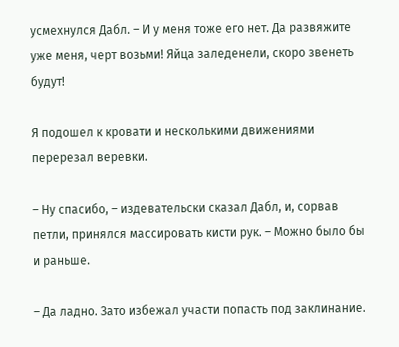усмехнулся Дабл. – И у меня тоже его нет. Да развяжите уже меня, черт возьми! Яйца заледенели, скоро звенеть будут!

Я подошел к кровати и несколькими движениями перерезал веревки.

– Ну спасибо, – издевательски сказал Дабл, и, сорвав петли, принялся массировать кисти рук. – Можно было бы и раньше.

– Да ладно. Зато избежал участи попасть под заклинание.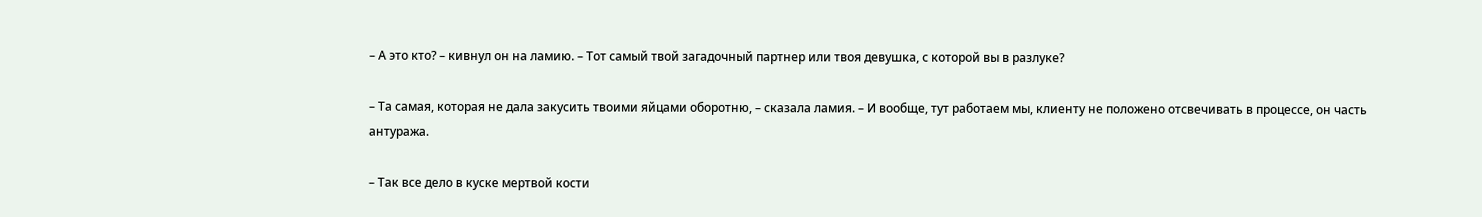– А это кто? – кивнул он на ламию. – Тот самый твой загадочный партнер или твоя девушка, с которой вы в разлуке?

– Та самая, которая не дала закусить твоими яйцами оборотню, – сказала ламия. – И вообще, тут работаем мы, клиенту не положено отсвечивать в процессе, он часть антуража.

– Так все дело в куске мертвой кости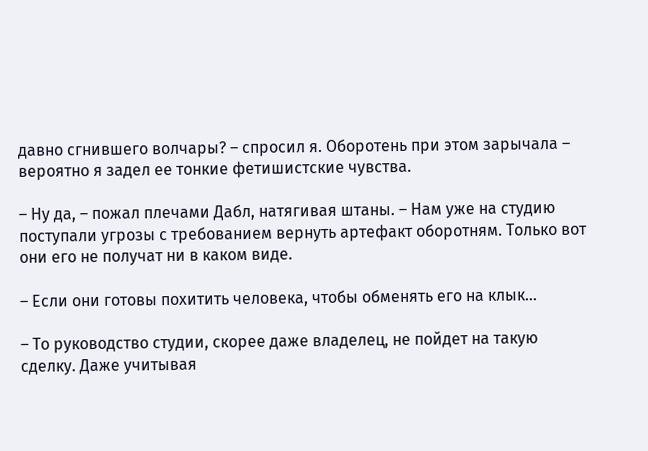давно сгнившего волчары? – спросил я. Оборотень при этом зарычала – вероятно я задел ее тонкие фетишистские чувства.

– Ну да, – пожал плечами Дабл, натягивая штаны. – Нам уже на студию поступали угрозы с требованием вернуть артефакт оборотням. Только вот они его не получат ни в каком виде.

– Если они готовы похитить человека, чтобы обменять его на клык…

– То руководство студии, скорее даже владелец, не пойдет на такую сделку. Даже учитывая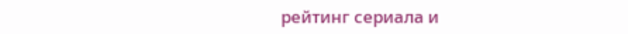рейтинг сериала и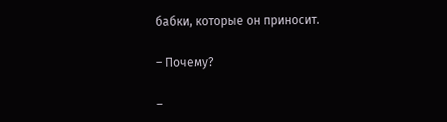бабки, которые он приносит.

– Почему?

–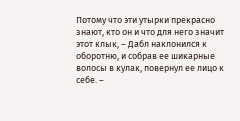Потому что эти утырки прекрасно знают, кто он и что для него значит этот клык, – Дабл наклонился к оборотню, и собрав ее шикарные волосы в кулак, повернул ее лицо к себе. –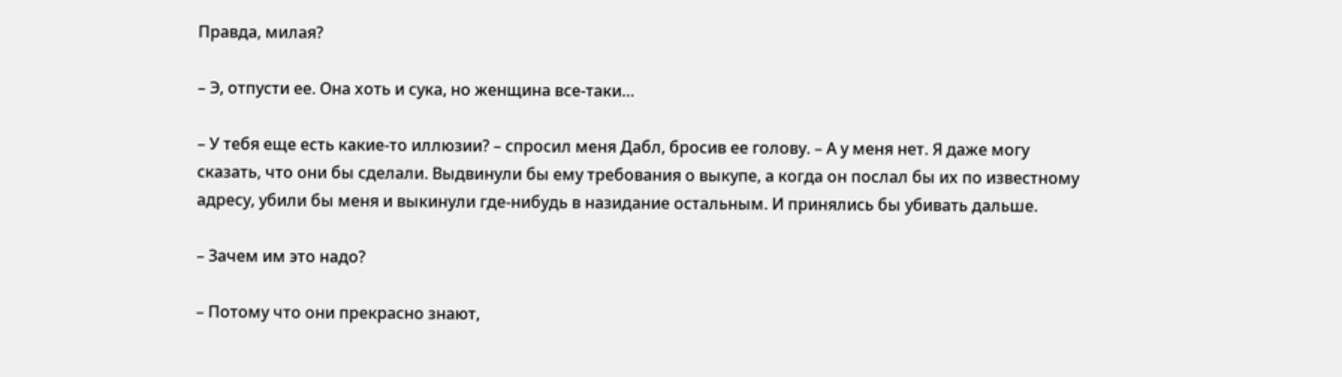Правда, милая?

– Э, отпусти ее. Она хоть и сука, но женщина все-таки…

– У тебя еще есть какие-то иллюзии? – спросил меня Дабл, бросив ее голову. – А у меня нет. Я даже могу сказать, что они бы сделали. Выдвинули бы ему требования о выкупе, а когда он послал бы их по известному адресу, убили бы меня и выкинули где-нибудь в назидание остальным. И принялись бы убивать дальше.

– Зачем им это надо?

– Потому что они прекрасно знают,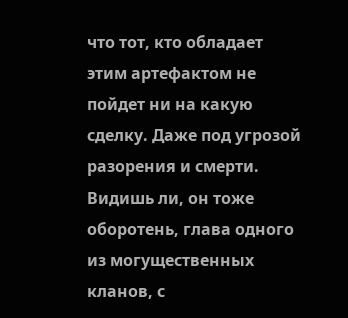что тот, кто обладает этим артефактом не пойдет ни на какую сделку. Даже под угрозой разорения и смерти. Видишь ли, он тоже оборотень, глава одного из могущественных кланов, с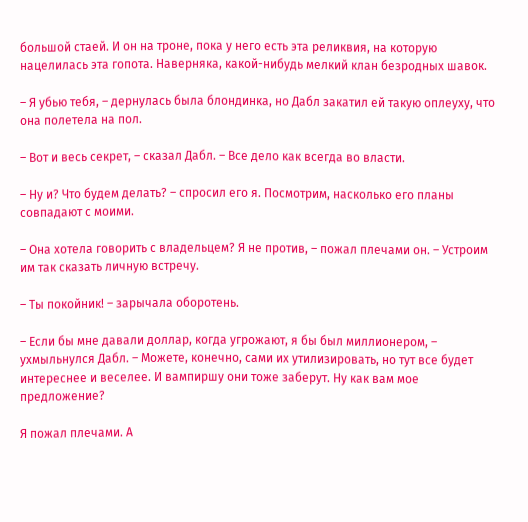большой стаей. И он на троне, пока у него есть эта реликвия, на которую нацелилась эта гопота. Наверняка, какой-нибудь мелкий клан безродных шавок.

– Я убью тебя, – дернулась была блондинка, но Дабл закатил ей такую оплеуху, что она полетела на пол.

– Вот и весь секрет, – сказал Дабл. – Все дело как всегда во власти.

– Ну и? Что будем делать? – спросил его я. Посмотрим, насколько его планы совпадают с моими.

– Она хотела говорить с владельцем? Я не против, – пожал плечами он. – Устроим им так сказать личную встречу.

– Ты покойник! – зарычала оборотень.

– Если бы мне давали доллар, когда угрожают, я бы был миллионером, – ухмыльнулся Дабл. – Можете, конечно, сами их утилизировать, но тут все будет интереснее и веселее. И вампиршу они тоже заберут. Ну как вам мое предложение?

Я пожал плечами. А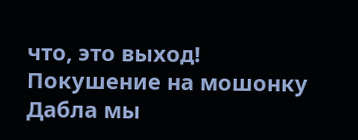что, это выход! Покушение на мошонку Дабла мы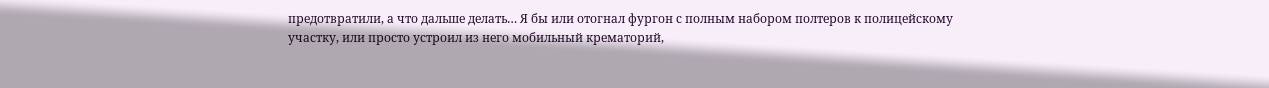предотвратили, а что дальше делать… Я бы или отогнал фургон с полным набором полтеров к полицейскому участку, или просто устроил из него мобильный крематорий,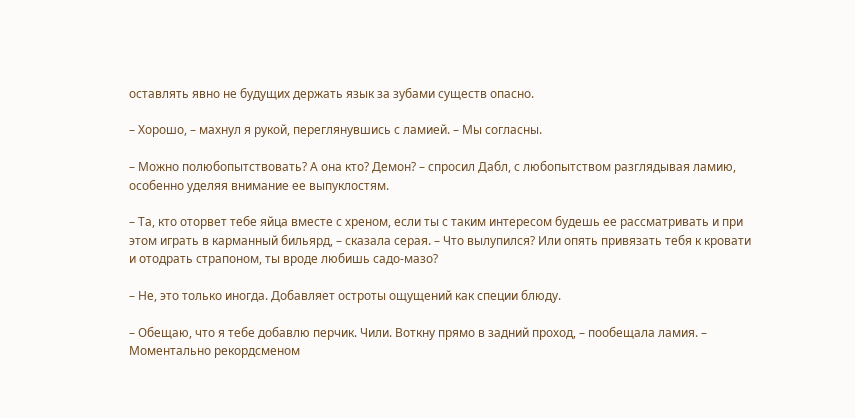оставлять явно не будущих держать язык за зубами существ опасно.

– Хорошо, – махнул я рукой, переглянувшись с ламией. – Мы согласны.

– Можно полюбопытствовать? А она кто? Демон? – спросил Дабл, с любопытством разглядывая ламию, особенно уделяя внимание ее выпуклостям.

– Та, кто оторвет тебе яйца вместе с хреном, если ты с таким интересом будешь ее рассматривать и при этом играть в карманный бильярд, – сказала серая. – Что вылупился? Или опять привязать тебя к кровати и отодрать страпоном, ты вроде любишь садо-мазо?

– Не, это только иногда. Добавляет остроты ощущений как специи блюду.

– Обещаю, что я тебе добавлю перчик. Чили. Воткну прямо в задний проход, – пообещала ламия. – Моментально рекордсменом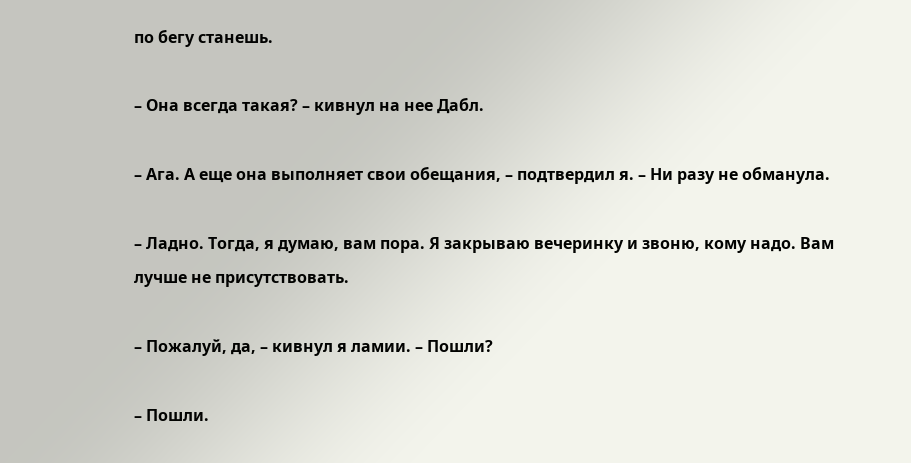по бегу станешь.

– Она всегда такая? – кивнул на нее Дабл.

– Ага. А еще она выполняет свои обещания, – подтвердил я. – Ни разу не обманула.

– Ладно. Тогда, я думаю, вам пора. Я закрываю вечеринку и звоню, кому надо. Вам лучше не присутствовать.

– Пожалуй, да, – кивнул я ламии. – Пошли?

– Пошли.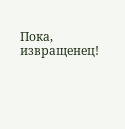Пока, извращенец!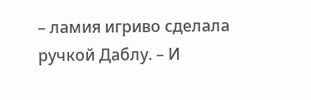– ламия игриво сделала ручкой Даблу. – И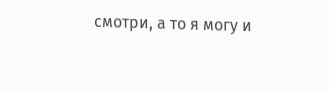смотри, а то я могу и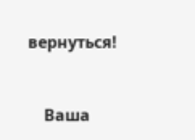вернуться!


    Ваша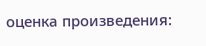оценка произведения: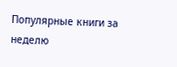Популярные книги за неделю